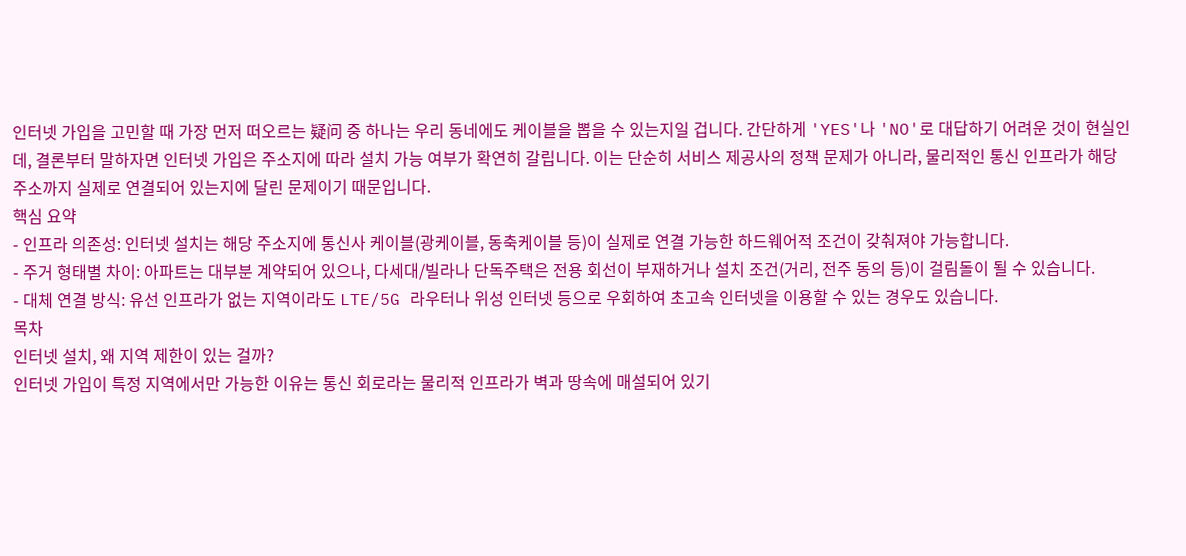인터넷 가입을 고민할 때 가장 먼저 떠오르는 疑问 중 하나는 우리 동네에도 케이블을 뽑을 수 있는지일 겁니다. 간단하게 'YES'나 'NO'로 대답하기 어려운 것이 현실인데, 결론부터 말하자면 인터넷 가입은 주소지에 따라 설치 가능 여부가 확연히 갈립니다. 이는 단순히 서비스 제공사의 정책 문제가 아니라, 물리적인 통신 인프라가 해당 주소까지 실제로 연결되어 있는지에 달린 문제이기 때문입니다.
핵심 요약
- 인프라 의존성: 인터넷 설치는 해당 주소지에 통신사 케이블(광케이블, 동축케이블 등)이 실제로 연결 가능한 하드웨어적 조건이 갖춰져야 가능합니다.
- 주거 형태별 차이: 아파트는 대부분 계약되어 있으나, 다세대/빌라나 단독주택은 전용 회선이 부재하거나 설치 조건(거리, 전주 동의 등)이 걸림돌이 될 수 있습니다.
- 대체 연결 방식: 유선 인프라가 없는 지역이라도 LTE/5G 라우터나 위성 인터넷 등으로 우회하여 초고속 인터넷을 이용할 수 있는 경우도 있습니다.
목차
인터넷 설치, 왜 지역 제한이 있는 걸까?
인터넷 가입이 특정 지역에서만 가능한 이유는 통신 회로라는 물리적 인프라가 벽과 땅속에 매설되어 있기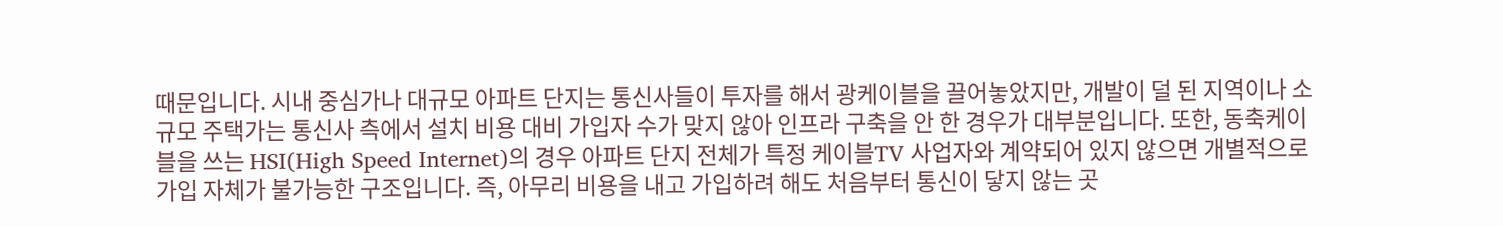때문입니다. 시내 중심가나 대규모 아파트 단지는 통신사들이 투자를 해서 광케이블을 끌어놓았지만, 개발이 덜 된 지역이나 소규모 주택가는 통신사 측에서 설치 비용 대비 가입자 수가 맞지 않아 인프라 구축을 안 한 경우가 대부분입니다. 또한, 동축케이블을 쓰는 HSI(High Speed Internet)의 경우 아파트 단지 전체가 특정 케이블TV 사업자와 계약되어 있지 않으면 개별적으로 가입 자체가 불가능한 구조입니다. 즉, 아무리 비용을 내고 가입하려 해도 처음부터 통신이 닿지 않는 곳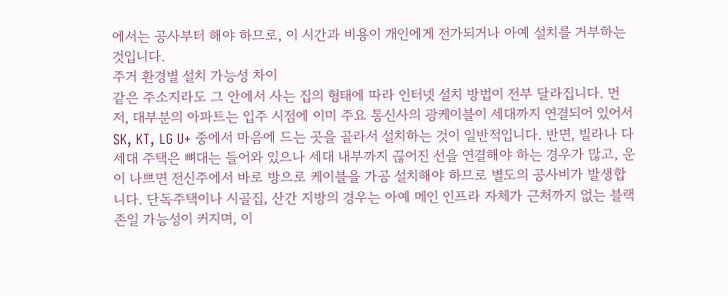에서는 공사부터 해야 하므로, 이 시간과 비용이 개인에게 전가되거나 아예 설치를 거부하는 것입니다.
주거 환경별 설치 가능성 차이
같은 주소지라도 그 안에서 사는 집의 형태에 따라 인터넷 설치 방법이 전부 달라집니다. 먼저, 대부분의 아파트는 입주 시점에 이미 주요 통신사의 광케이블이 세대까지 연결되어 있어서 SK, KT, LG U+ 중에서 마음에 드는 곳을 골라서 설치하는 것이 일반적입니다. 반면, 빌라나 다세대 주택은 뼈대는 들어와 있으나 세대 내부까지 끊어진 선을 연결해야 하는 경우가 많고, 운이 나쁘면 전신주에서 바로 방으로 케이블을 가공 설치해야 하므로 별도의 공사비가 발생합니다. 단독주택이나 시골집, 산간 지방의 경우는 아예 메인 인프라 자체가 근처까지 없는 블랙존일 가능성이 커지며, 이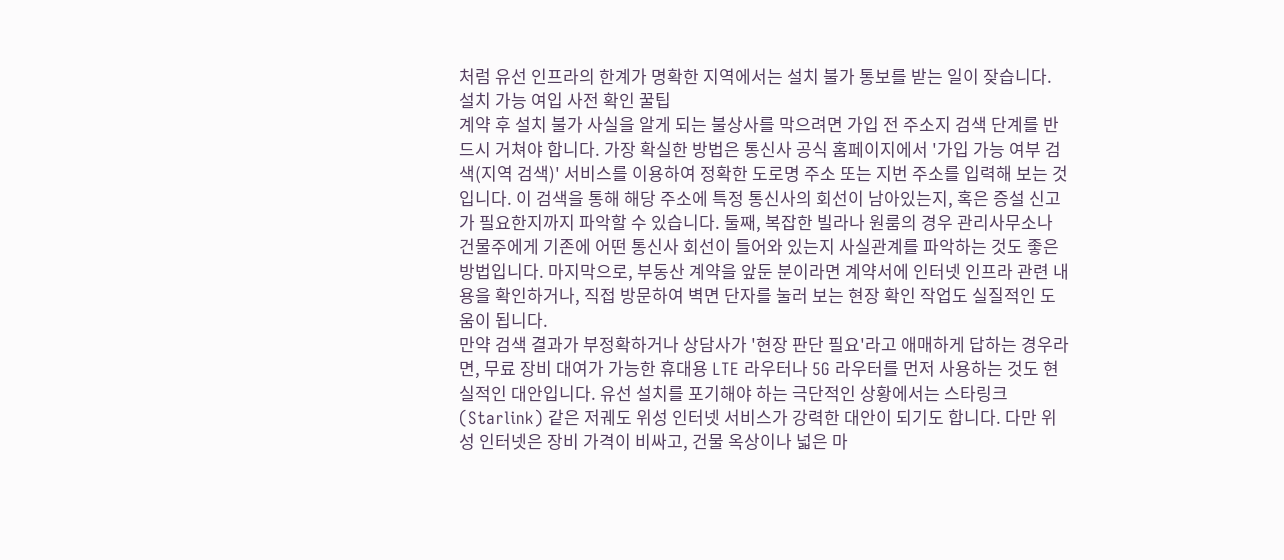처럼 유선 인프라의 한계가 명확한 지역에서는 설치 불가 통보를 받는 일이 잦습니다.
설치 가능 여입 사전 확인 꿀팁
계약 후 설치 불가 사실을 알게 되는 불상사를 막으려면 가입 전 주소지 검색 단계를 반드시 거쳐야 합니다. 가장 확실한 방법은 통신사 공식 홈페이지에서 '가입 가능 여부 검색(지역 검색)' 서비스를 이용하여 정확한 도로명 주소 또는 지번 주소를 입력해 보는 것입니다. 이 검색을 통해 해당 주소에 특정 통신사의 회선이 남아있는지, 혹은 증설 신고가 필요한지까지 파악할 수 있습니다. 둘째, 복잡한 빌라나 원룸의 경우 관리사무소나 건물주에게 기존에 어떤 통신사 회선이 들어와 있는지 사실관계를 파악하는 것도 좋은 방법입니다. 마지막으로, 부동산 계약을 앞둔 분이라면 계약서에 인터넷 인프라 관련 내용을 확인하거나, 직접 방문하여 벽면 단자를 눌러 보는 현장 확인 작업도 실질적인 도움이 됩니다.
만약 검색 결과가 부정확하거나 상담사가 '현장 판단 필요'라고 애매하게 답하는 경우라면, 무료 장비 대여가 가능한 휴대용 LTE 라우터나 5G 라우터를 먼저 사용하는 것도 현실적인 대안입니다. 유선 설치를 포기해야 하는 극단적인 상황에서는 스타링크(Starlink) 같은 저궤도 위성 인터넷 서비스가 강력한 대안이 되기도 합니다. 다만 위성 인터넷은 장비 가격이 비싸고, 건물 옥상이나 넓은 마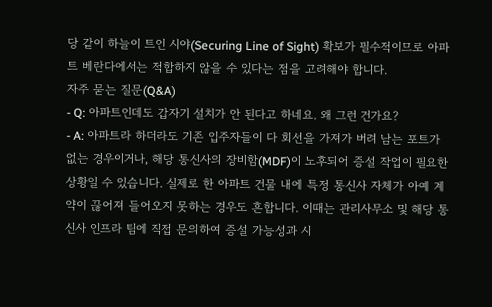당 같이 하늘이 트인 시야(Securing Line of Sight) 확보가 필수적이므로 아파트 베란다에서는 적합하지 않을 수 있다는 점을 고려해야 합니다.
자주 묻는 질문(Q&A)
- Q: 아파트인데도 갑자기 설치가 안 된다고 하네요. 왜 그런 건가요?
- A: 아파트라 하더라도 기존 입주자들이 다 회선을 가져가 버려 남는 포트가 없는 경우이거나, 해당 통신사의 장비함(MDF)이 노후되어 증설 작업이 필요한 상황일 수 있습니다. 실제로 한 아파트 건물 내에 특정 통신사 자체가 아예 계약이 끊어져 들어오지 못하는 경우도 흔합니다. 이때는 관리사무소 및 해당 통신사 인프라 팀에 직접 문의하여 증설 가능성과 시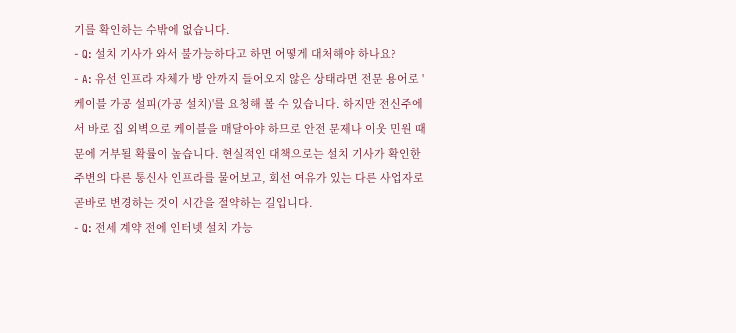기를 확인하는 수밖에 없습니다.
- Q: 설치 기사가 와서 불가능하다고 하면 어떻게 대처해야 하나요?
- A: 유선 인프라 자체가 방 안까지 들어오지 않은 상태라면 전문 용어로 '케이블 가공 설피(가공 설치)'를 요청해 볼 수 있습니다. 하지만 전신주에서 바로 집 외벽으로 케이블을 매달아야 하므로 안전 문제나 이웃 민원 때문에 거부될 확률이 높습니다. 현실적인 대책으로는 설치 기사가 확인한 주변의 다른 통신사 인프라를 물어보고, 회선 여유가 있는 다른 사업자로 곧바로 변경하는 것이 시간을 절약하는 길입니다.
- Q: 전세 계약 전에 인터넷 설치 가능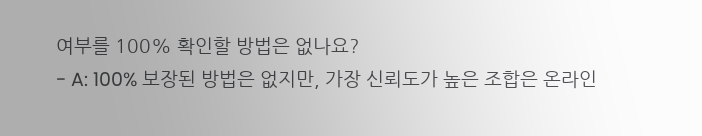여부를 100% 확인할 방법은 없나요?
- A: 100% 보장된 방법은 없지만, 가장 신뢰도가 높은 조합은 온라인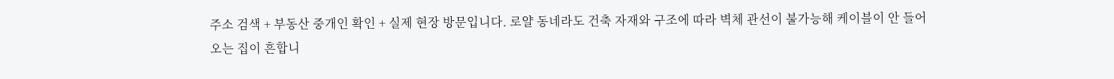주소 검색 + 부동산 중개인 확인 + 실제 현장 방문입니다. 로얄 동네라도 건축 자재와 구조에 따라 벽체 관선이 불가능해 케이블이 안 들어오는 집이 흔합니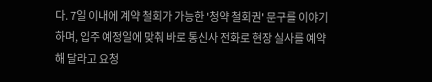다. 7일 이내에 계약 철회가 가능한 '청약 철회권' 문구를 이야기하며, 입주 예정일에 맞춰 바로 통신사 전화로 현장 실사를 예약해 달라고 요청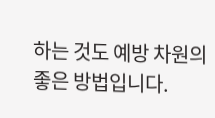하는 것도 예방 차원의 좋은 방법입니다.